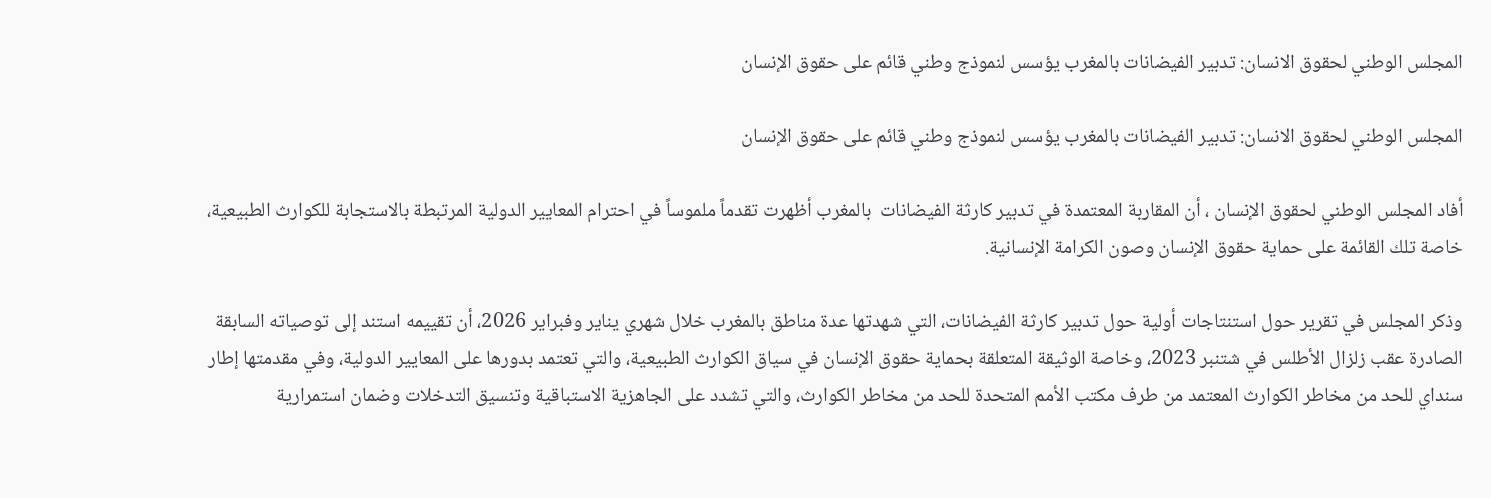المجلس الوطني لحقوق الانسان: تدبير الفيضانات بالمغرب يؤسس لنموذج وطني قائم على حقوق الإنسان

المجلس الوطني لحقوق الانسان: تدبير الفيضانات بالمغرب يؤسس لنموذج وطني قائم على حقوق الإنسان

أفاد المجلس الوطني لحقوق الإنسان ، أن المقاربة المعتمدة في تدبير كارثة الفيضانات  بالمغرب أظهرت تقدماً ملموساً في احترام المعايير الدولية المرتبطة بالاستجابة للكوارث الطبيعية، خاصة تلك القائمة على حماية حقوق الإنسان وصون الكرامة الإنسانية.

وذكر المجلس في تقرير حول استنتاجات أولية حول تدبير كارثة الفيضانات، التي شهدتها عدة مناطق بالمغرب خلال شهري يناير وفبراير 2026، أن تقييمه استند إلى توصياته السابقة الصادرة عقب زلزال الأطلس في شتنبر 2023، وخاصة الوثيقة المتعلقة بحماية حقوق الإنسان في سياق الكوارث الطبيعية، والتي تعتمد بدورها على المعايير الدولية، وفي مقدمتها إطار سنداي للحد من مخاطر الكوارث المعتمد من طرف مكتب الأمم المتحدة للحد من مخاطر الكوارث، والتي تشدد على الجاهزية الاستباقية وتنسيق التدخلات وضمان استمرارية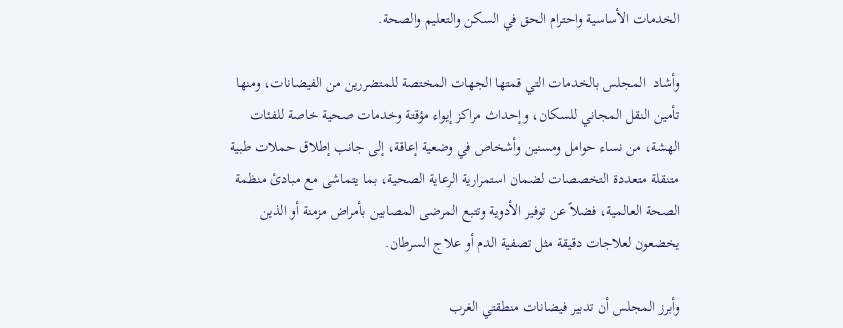الخدمات الأساسية واحترام الحق في السكن والتعليم والصحة.

وأشاد  المجلس بالخدمات التي قمتها الجهات المختصة للمتضررين من الفيضانات، ومنها تأمين النقل المجاني للسكان، وإحداث مراكز إيواء مؤقتة وخدمات صحية خاصة للفئات الهشة، من نساء حوامل ومسنين وأشخاص في وضعية إعاقة، إلى جانب إطلاق حملات طبية متنقلة متعددة التخصصات لضمان استمرارية الرعاية الصحية، بما يتماشى مع مبادئ منظمة الصحة العالمية، فضلاً عن توفير الأدوية وتتبع المرضى المصابين بأمراض مزمنة أو الذين يخضعون لعلاجات دقيقة مثل تصفية الدم أو علاج السرطان.

وأبرز المجلس أن تدبير فيضانات منطقتي الغرب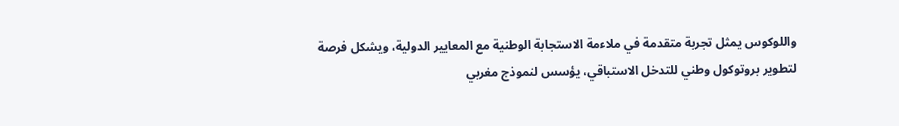واللوكوس يمثل تجربة متقدمة في ملاءمة الاستجابة الوطنية مع المعايير الدولية، ويشكل فرصة لتطوير بروتوكول وطني للتدخل الاستباقي، يؤسس لنموذج مغربي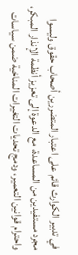في تدبير الكوارث قائم على اعتبار المتضررين أصحاب حقوق وليسوا مجرد مستفيدين من المساعدة، مع الدعوة إلى تعزيز أنظمة الإنذار المبكر، واحترام قوانين التعمير، ودمج تحديات التغيرات المناخية ضمن سياسات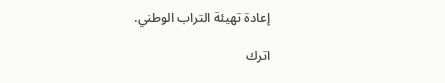إعادة تهيئة التراب الوطني.

اترك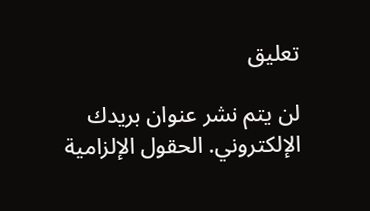تعليق

لن يتم نشر عنوان بريدك الإلكتروني. الحقول الإلزامية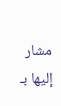مشار إليها بـ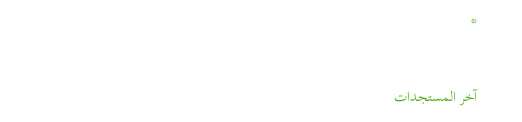*


آخر المستجدات